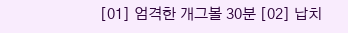[01] 엄격한 개그볼 30분 [02] 납치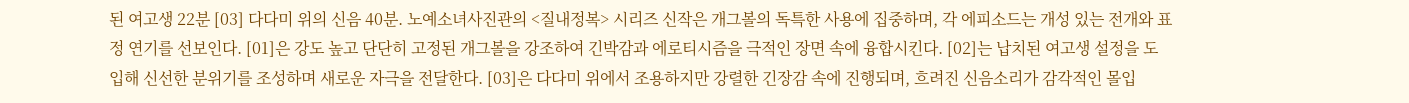된 여고생 22분 [03] 다다미 위의 신음 40분. 노예소녀사진관의 <질내정복> 시리즈 신작은 개그볼의 독특한 사용에 집중하며, 각 에피소드는 개성 있는 전개와 표정 연기를 선보인다. [01]은 강도 높고 단단히 고정된 개그볼을 강조하여 긴박감과 에로티시즘을 극적인 장면 속에 융합시킨다. [02]는 납치된 여고생 설정을 도입해 신선한 분위기를 조성하며 새로운 자극을 전달한다. [03]은 다다미 위에서 조용하지만 강렬한 긴장감 속에 진행되며, 흐려진 신음소리가 감각적인 몰입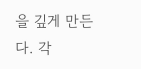을 깊게 만든다. 각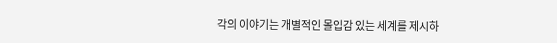각의 이야기는 개별적인 몰입감 있는 세계를 제시하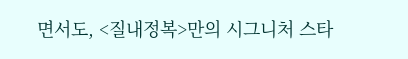면서도, <질내정복>만의 시그니처 스타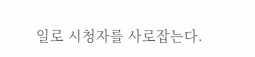일로 시청자를 사로잡는다.